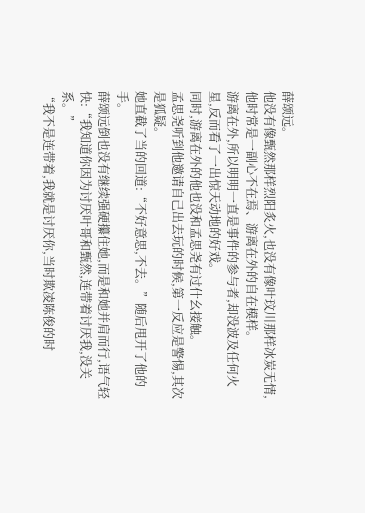薛颂远。
他没有像甄然那样烈阳炙火,也没有像叶玟川那样冰炭无情,他时常是一副心不在焉、游离在外的自在模样。
游离在外,所以明明一直是事件的参与者,却没波及任何火星,反而看了一出惊天动地的好戏。
同时,游离在外的他也没和孟思尧有过什幺接触。
孟思尧听到他邀请自己出去玩的时候,第一反应是警惕,其次是狐疑。
她直截了当的回道:“不好意思,不去。”随后甩开了他的手。
薛颂远倒也没有继续强硬攥住她,而是和她并肩而行,语气轻快:“我知道你因为讨厌叶哥和甄然,连带着讨厌我,没关系。”
“我不是连带着,我就是讨厌你,当时欺凌陈俊的时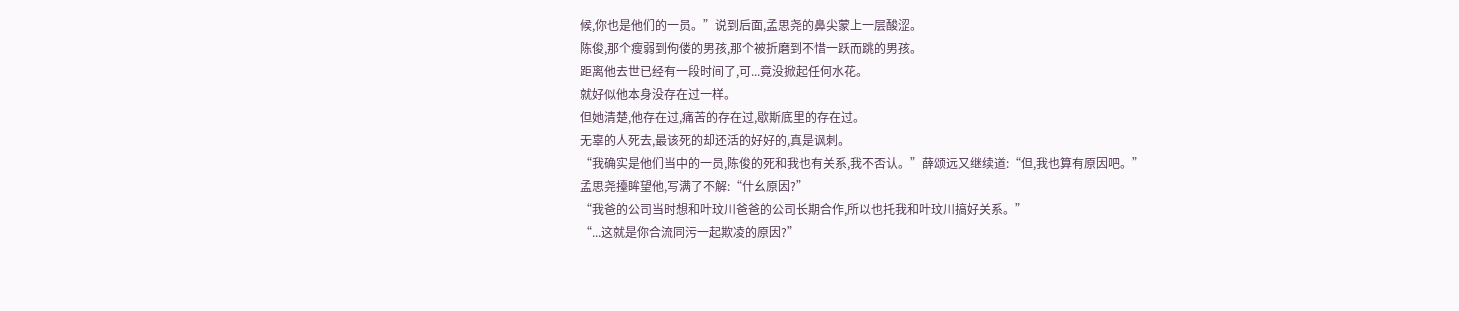候,你也是他们的一员。”说到后面,孟思尧的鼻尖蒙上一层酸涩。
陈俊,那个瘦弱到佝偻的男孩,那个被折磨到不惜一跃而跳的男孩。
距离他去世已经有一段时间了,可...竟没掀起任何水花。
就好似他本身没存在过一样。
但她清楚,他存在过,痛苦的存在过,歇斯底里的存在过。
无辜的人死去,最该死的却还活的好好的,真是讽刺。
“我确实是他们当中的一员,陈俊的死和我也有关系,我不否认。”薛颂远又继续道:“但,我也算有原因吧。”
孟思尧擡眸望他,写满了不解:“什幺原因?”
“我爸的公司当时想和叶玟川爸爸的公司长期合作,所以也托我和叶玟川搞好关系。”
“...这就是你合流同污一起欺凌的原因?”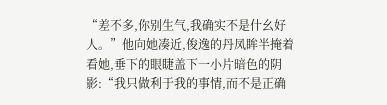“差不多,你别生气,我确实不是什幺好人。”他向她凑近,俊逸的丹凤眸半掩着看她,垂下的眼睫盖下一小片暗色的阴影:“我只做利于我的事情,而不是正确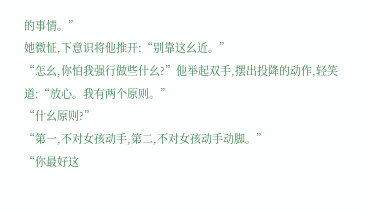的事情。”
她微怔,下意识将他推开:“别靠这幺近。”
“怎幺,你怕我强行做些什幺?”他举起双手,摆出投降的动作,轻笑道:“放心。我有两个原则。”
“什幺原则?”
“第一,不对女孩动手,第二,不对女孩动手动脚。”
“你最好这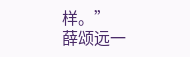样。”
薛颂远一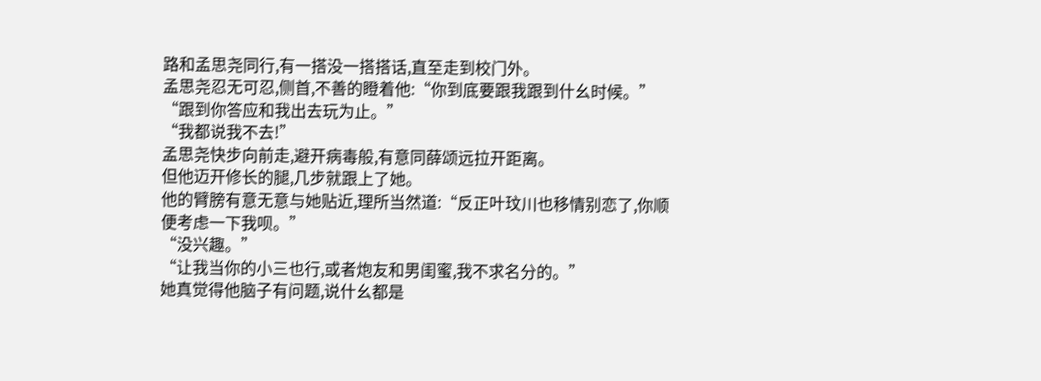路和孟思尧同行,有一搭没一搭搭话,直至走到校门外。
孟思尧忍无可忍,侧首,不善的瞪着他:“你到底要跟我跟到什幺时候。”
“跟到你答应和我出去玩为止。”
“我都说我不去!”
孟思尧快步向前走,避开病毒般,有意同薛颂远拉开距离。
但他迈开修长的腿,几步就跟上了她。
他的臂膀有意无意与她贴近,理所当然道:“反正叶玟川也移情别恋了,你顺便考虑一下我呗。”
“没兴趣。”
“让我当你的小三也行,或者炮友和男闺蜜,我不求名分的。”
她真觉得他脑子有问题,说什幺都是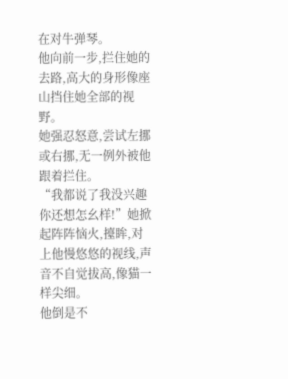在对牛弹琴。
他向前一步,拦住她的去路,高大的身形像座山挡住她全部的视野。
她强忍怒意,尝试左挪或右挪,无一例外被他跟着拦住。
“我都说了我没兴趣你还想怎幺样!”她掀起阵阵恼火,擡眸,对上他慢悠悠的视线,声音不自觉拔高,像猫一样尖细。
他倒是不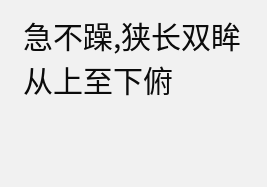急不躁,狭长双眸从上至下俯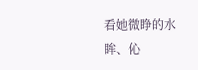看她微睁的水眸、伈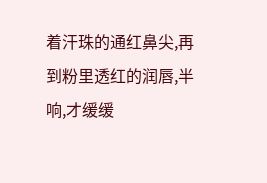着汗珠的通红鼻尖,再到粉里透红的润唇,半响,才缓缓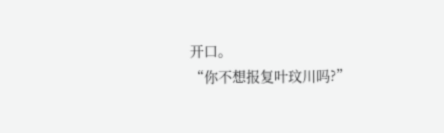开口。
“你不想报复叶玟川吗?”